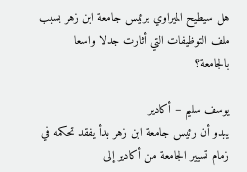هل سيطيح الميراوي برئيس جامعة ابن زهر بسبب ملف التوظيفات التي أثارت جدلا واسعا بالجامعة؟

يوسف سليم – أكادير
يبدو أن رئيس جامعة ابن زهر بدأ يفقد تحكمه في زمام تسيير الجامعة من أكادير إلى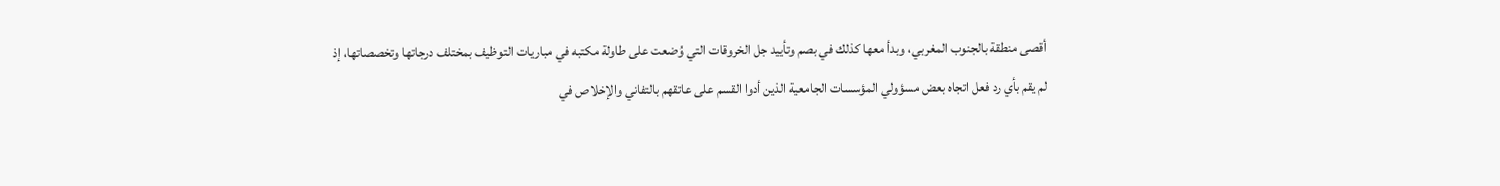أقصى منطقة بالجنوب المغربي، وبدأ معها كذلك في بصم وتأييد جل الخروقات التي وُضعت على طاولة مكتبه في مباريات التوظيف بمختلف درجاتها وتخصصاتها، إذ لم يقم بأي رد فعل اتجاه بعض مسؤولي المؤسسات الجامعية الذين أدوا القسم على عاتقهم بالتفاني والإخلاص في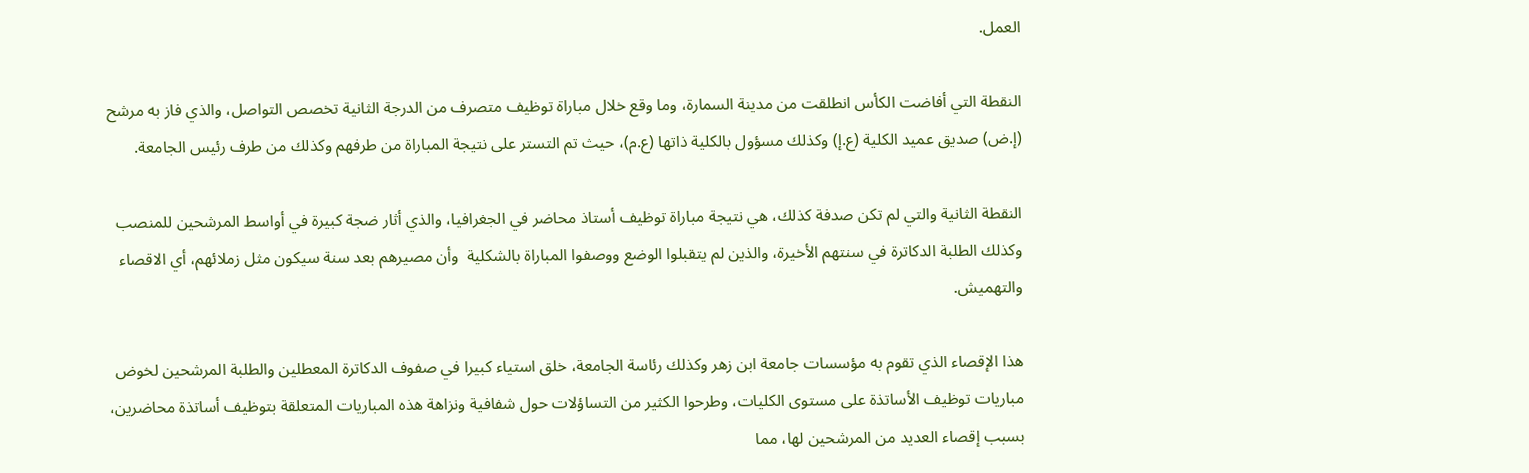العمل.

النقطة التي أفاضت الكأس انطلقت من مدينة السمارة، وما وقع خلال مباراة توظيف متصرف من الدرجة الثانية تخصص التواصل، والذي فاز به مرشح (إ.ض) صديق عميد الكلية (ع.إ) وكذلك مسؤول بالكلية ذاتها (ع.م)، حيث تم التستر على نتيجة المباراة من طرفهم وكذلك من طرف رئيس الجامعة.

النقطة الثانية والتي لم تكن صدفة كذلك، هي نتيجة مباراة توظيف أستاذ محاضر في الجغرافيا، والذي أثار ضجة كبيرة في أواسط المرشحين للمنصب وكذلك الطلبة الدكاترة في سنتهم الأخيرة، والذين لم يتقبلوا الوضع ووصفوا المباراة بالشكلية  وأن مصيرهم بعد سنة سيكون مثل زملائهم، أي الاقصاء والتهميش.

هذا الإقصاء الذي تقوم به مؤسسات جامعة ابن زهر وكذلك رئاسة الجامعة، خلق استياء كبيرا في صفوف الدكاترة المعطلين والطلبة المرشحين لخوض مباريات توظيف الأساتذة على مستوى الكليات، وطرحوا الكثير من التساؤلات حول شفافية ونزاهة هذه المباريات المتعلقة بتوظيف أساتذة محاضرين، بسبب إقصاء العديد من المرشحين لها، مما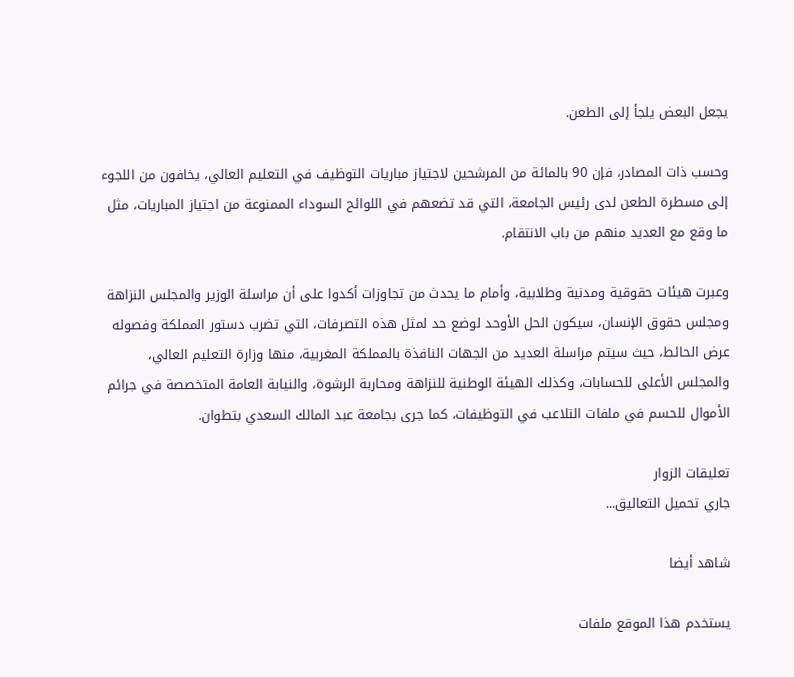يجعل البعض يلجأ إلى الطعن.

وحسب ذات المصادر، فإن 90 بالمائة من المرشحين لاجتياز مباريات التوظيف في التعليم العالي، يخافون من اللجوء إلى مسطرة الطعن لدى رئيس الجامعة، التي قد تضعهم في اللوائح السوداء الممنوعة من اجتياز المباريات، مثل ما وقع مع العديد منهم من باب الانتقام.

وعبرت هيئات حقوقية ومدنية وطلابية، وأمام ما يحدث من تجاوزات أكدوا على أن مراسلة الوزير والمجلس النزاهة ومجلس حقوق الإنسان، سيكون الحل الأوحد لوضع حد لمثل هذه التصرفات، التي تضرب دستور المملكة وفصوله عرض الحائط، حيث سيتم مراسلة العديد من الجهات النافذة بالمملكة المغربية، منها وزارة التعليم العالي، والمجلس الأعلى للحسابات، وكذلك الهيئة الوطنية للنزاهة ومحاربة الرشوة، والنيابة العامة المتخصصة في جرائم الأموال للحسم في ملفات التلاعب في التوظيفات، كما جرى بجامعة عبد المالك السعدي بتطوان.

تعليقات الزوار
جاري تحميل التعاليق...

شاهد أيضا

يستخدم هذا الموقع ملفات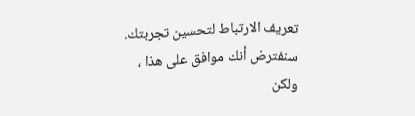تعريف الارتباط لتحسين تجربتك. سنفترض أنك موافق على هذا ، ولكن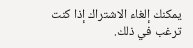يمكنك إلغاء الاشتراك إذا كنت ترغب في ذلك.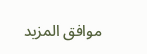موافق المزيد